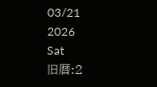03/21
2026
Sat
旧暦:2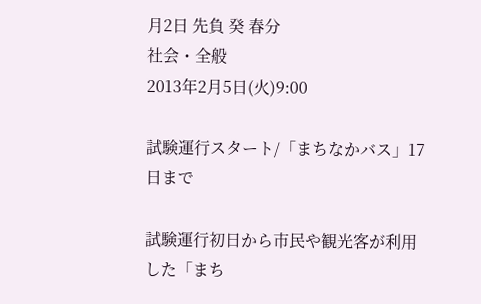月2日 先負 癸 春分
社会・全般
2013年2月5日(火)9:00

試験運行スタート/「まちなかバス」17日まで

試験運行初日から市民や観光客が利用した「まち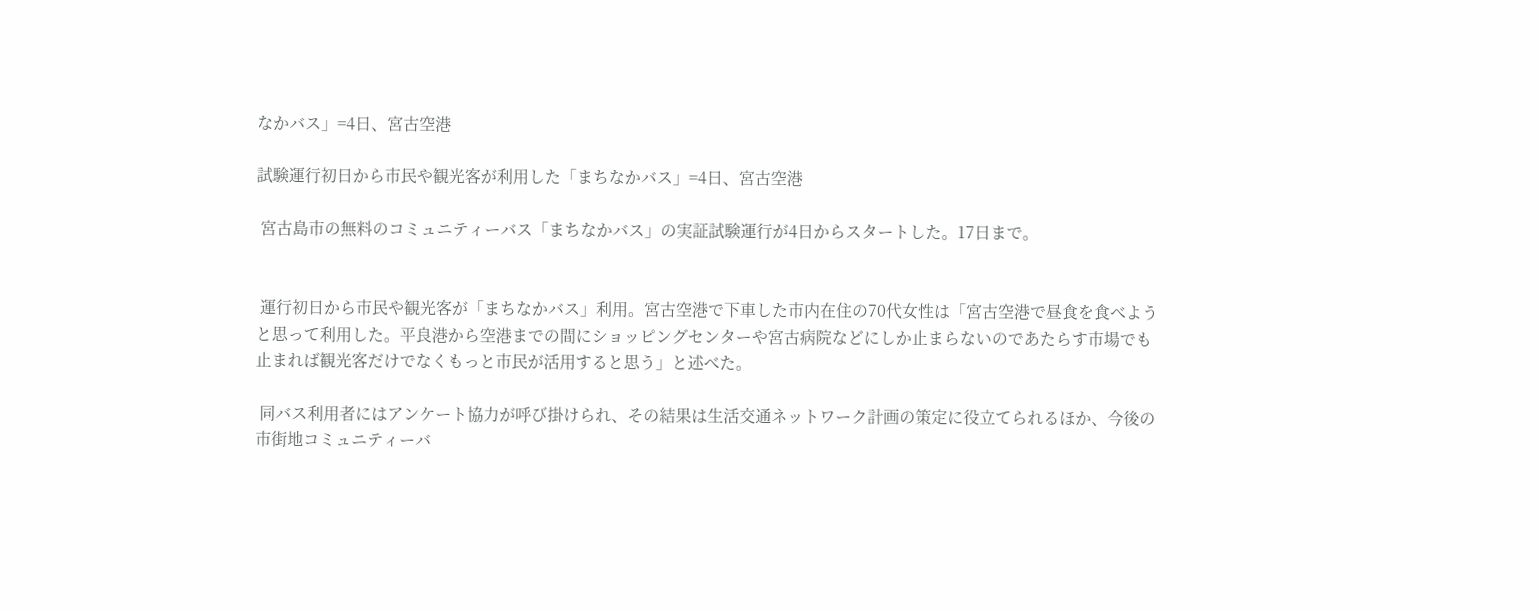なかバス」=4日、宮古空港

試験運行初日から市民や観光客が利用した「まちなかバス」=4日、宮古空港

 宮古島市の無料のコミュニティーバス「まちなかバス」の実証試験運行が4日からスタートした。17日まで。


 運行初日から市民や観光客が「まちなかバス」利用。宮古空港で下車した市内在住の70代女性は「宮古空港で昼食を食べようと思って利用した。平良港から空港までの間にショッピングセンターや宮古病院などにしか止まらないのであたらす市場でも止まれば観光客だけでなくもっと市民が活用すると思う」と述べた。

 同バス利用者にはアンケート協力が呼び掛けられ、その結果は生活交通ネットワーク計画の策定に役立てられるほか、今後の市街地コミュニティーバ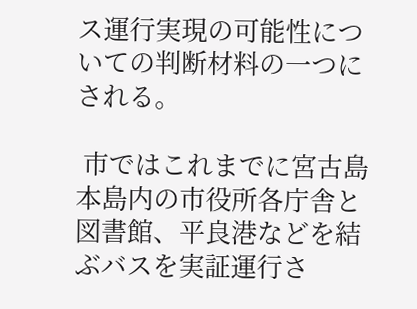ス運行実現の可能性についての判断材料の一つにされる。

 市ではこれまでに宮古島本島内の市役所各庁舎と図書館、平良港などを結ぶバスを実証運行さ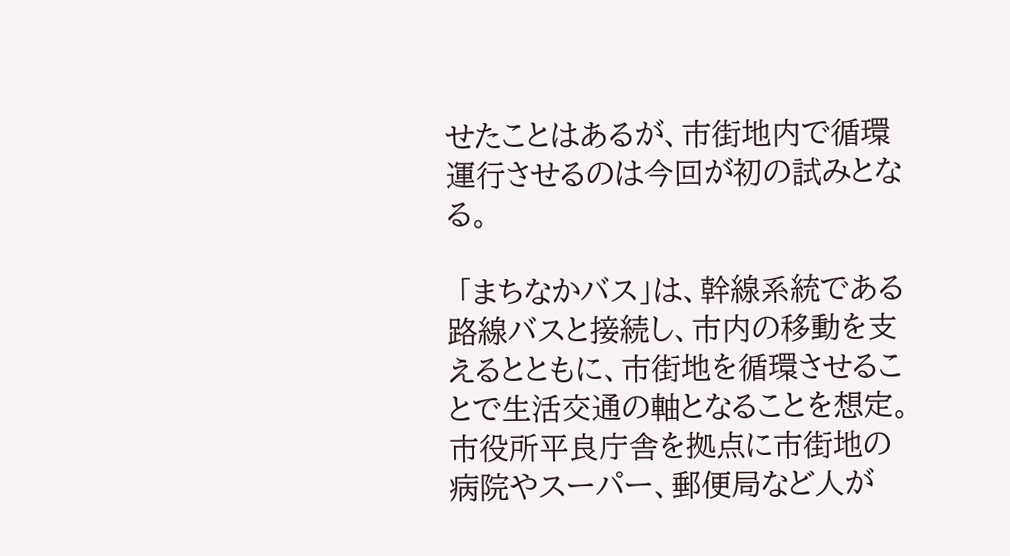せたことはあるが、市街地内で循環運行させるのは今回が初の試みとなる。

 「まちなかバス」は、幹線系統である路線バスと接続し、市内の移動を支えるとともに、市街地を循環させることで生活交通の軸となることを想定。市役所平良庁舎を拠点に市街地の病院やスーパー、郵便局など人が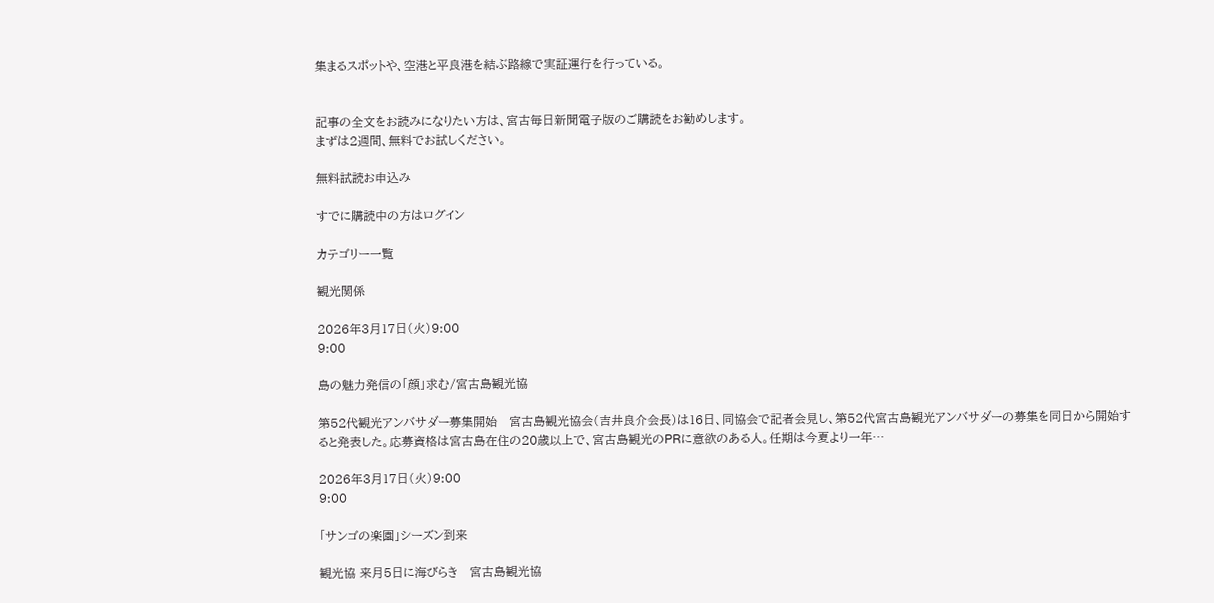集まるスポットや、空港と平良港を結ぶ路線で実証運行を行っている。


記事の全文をお読みになりたい方は、宮古毎日新聞電子版のご購読をお勧めします。
まずは2週間、無料でお試しください。

無料試読お申込み

すでに購読中の方はログイン

カテゴリー一覧

観光関係

2026年3月17日(火)9:00
9:00

島の魅力発信の「顔」求む/宮古島観光協

第52代観光アンバサダー募集開始   宮古島観光協会(吉井良介会長)は16日、同協会で記者会見し、第52代宮古島観光アンバサダーの募集を同日から開始すると発表した。応募資格は宮古島在住の20歳以上で、宮古島観光のPRに意欲のある人。任期は今夏より一年…

2026年3月17日(火)9:00
9:00

「サンゴの楽園」シーズン到来

観光協 来月5日に海びらき   宮古島観光協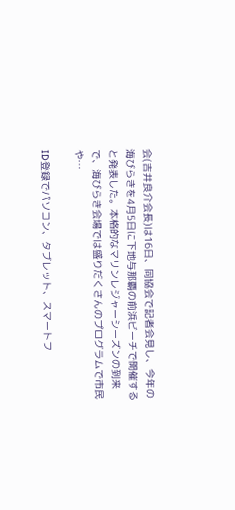会(吉井良介会長)は16日、同協会で記者会見し、今年の海びらきを4月5日に下地与那覇の前浜ビーチで開催すると発表した。本格的なマリンレジャーシーズンの到来で、海びらき会場では盛りだくさんのプログラムで市民や…

ID登録でパソコン、タブレット、スマートフ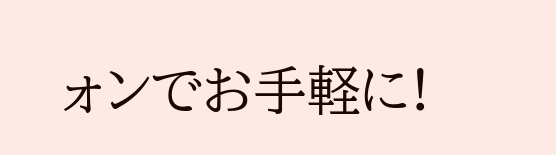ォンでお手軽に!